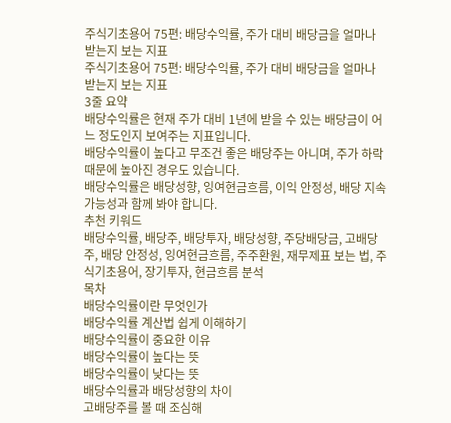주식기초용어 75편: 배당수익률, 주가 대비 배당금을 얼마나 받는지 보는 지표
주식기초용어 75편: 배당수익률, 주가 대비 배당금을 얼마나 받는지 보는 지표
3줄 요약
배당수익률은 현재 주가 대비 1년에 받을 수 있는 배당금이 어느 정도인지 보여주는 지표입니다.
배당수익률이 높다고 무조건 좋은 배당주는 아니며, 주가 하락 때문에 높아진 경우도 있습니다.
배당수익률은 배당성향, 잉여현금흐름, 이익 안정성, 배당 지속 가능성과 함께 봐야 합니다.
추천 키워드
배당수익률, 배당주, 배당투자, 배당성향, 주당배당금, 고배당주, 배당 안정성, 잉여현금흐름, 주주환원, 재무제표 보는 법, 주식기초용어, 장기투자, 현금흐름 분석
목차
배당수익률이란 무엇인가
배당수익률 계산법 쉽게 이해하기
배당수익률이 중요한 이유
배당수익률이 높다는 뜻
배당수익률이 낮다는 뜻
배당수익률과 배당성향의 차이
고배당주를 볼 때 조심해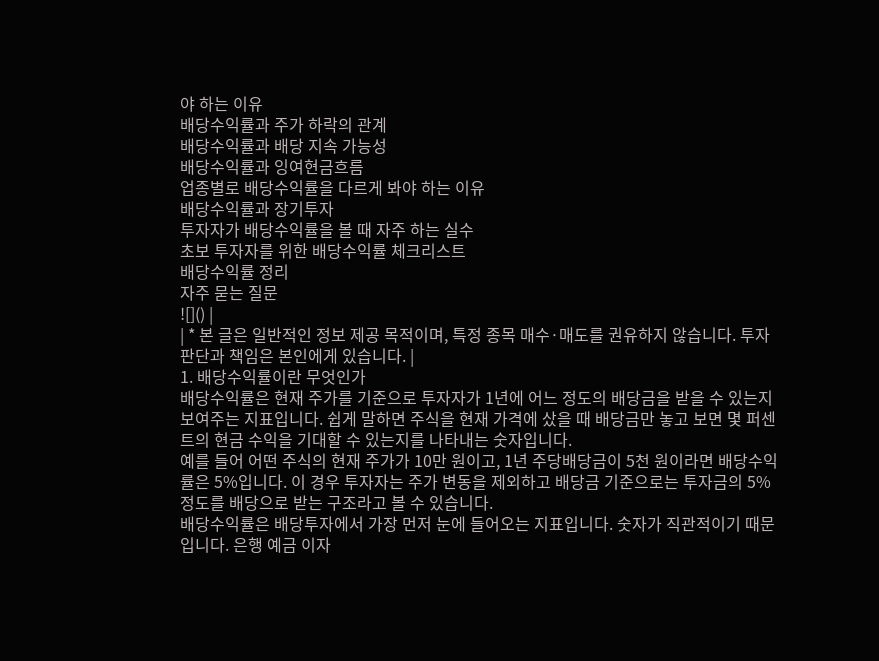야 하는 이유
배당수익률과 주가 하락의 관계
배당수익률과 배당 지속 가능성
배당수익률과 잉여현금흐름
업종별로 배당수익률을 다르게 봐야 하는 이유
배당수익률과 장기투자
투자자가 배당수익률을 볼 때 자주 하는 실수
초보 투자자를 위한 배당수익률 체크리스트
배당수익률 정리
자주 묻는 질문
![]() |
| * 본 글은 일반적인 정보 제공 목적이며, 특정 종목 매수·매도를 권유하지 않습니다. 투자 판단과 책임은 본인에게 있습니다. |
1. 배당수익률이란 무엇인가
배당수익률은 현재 주가를 기준으로 투자자가 1년에 어느 정도의 배당금을 받을 수 있는지 보여주는 지표입니다. 쉽게 말하면 주식을 현재 가격에 샀을 때 배당금만 놓고 보면 몇 퍼센트의 현금 수익을 기대할 수 있는지를 나타내는 숫자입니다.
예를 들어 어떤 주식의 현재 주가가 10만 원이고, 1년 주당배당금이 5천 원이라면 배당수익률은 5%입니다. 이 경우 투자자는 주가 변동을 제외하고 배당금 기준으로는 투자금의 5% 정도를 배당으로 받는 구조라고 볼 수 있습니다.
배당수익률은 배당투자에서 가장 먼저 눈에 들어오는 지표입니다. 숫자가 직관적이기 때문입니다. 은행 예금 이자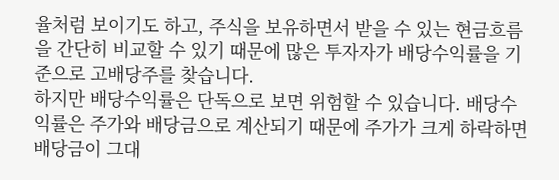율처럼 보이기도 하고, 주식을 보유하면서 받을 수 있는 현금흐름을 간단히 비교할 수 있기 때문에 많은 투자자가 배당수익률을 기준으로 고배당주를 찾습니다.
하지만 배당수익률은 단독으로 보면 위험할 수 있습니다. 배당수익률은 주가와 배당금으로 계산되기 때문에 주가가 크게 하락하면 배당금이 그대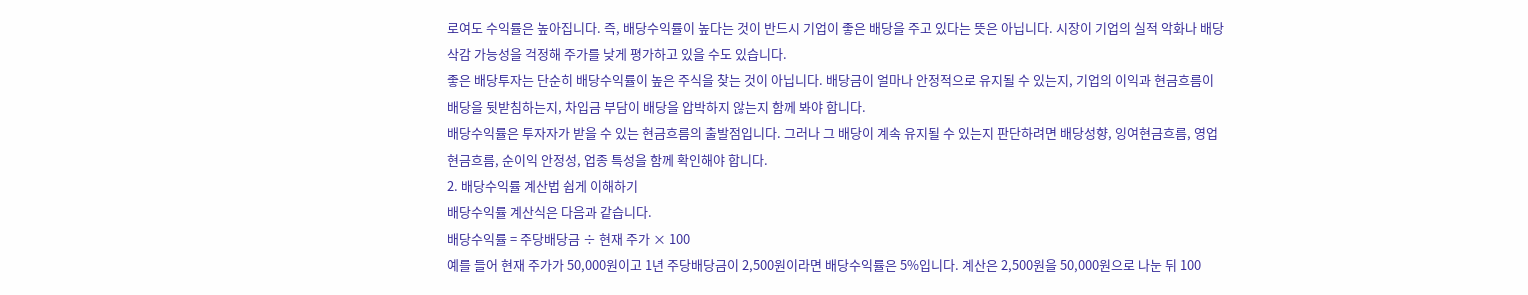로여도 수익률은 높아집니다. 즉, 배당수익률이 높다는 것이 반드시 기업이 좋은 배당을 주고 있다는 뜻은 아닙니다. 시장이 기업의 실적 악화나 배당 삭감 가능성을 걱정해 주가를 낮게 평가하고 있을 수도 있습니다.
좋은 배당투자는 단순히 배당수익률이 높은 주식을 찾는 것이 아닙니다. 배당금이 얼마나 안정적으로 유지될 수 있는지, 기업의 이익과 현금흐름이 배당을 뒷받침하는지, 차입금 부담이 배당을 압박하지 않는지 함께 봐야 합니다.
배당수익률은 투자자가 받을 수 있는 현금흐름의 출발점입니다. 그러나 그 배당이 계속 유지될 수 있는지 판단하려면 배당성향, 잉여현금흐름, 영업현금흐름, 순이익 안정성, 업종 특성을 함께 확인해야 합니다.
2. 배당수익률 계산법 쉽게 이해하기
배당수익률 계산식은 다음과 같습니다.
배당수익률 = 주당배당금 ÷ 현재 주가 × 100
예를 들어 현재 주가가 50,000원이고 1년 주당배당금이 2,500원이라면 배당수익률은 5%입니다. 계산은 2,500원을 50,000원으로 나눈 뒤 100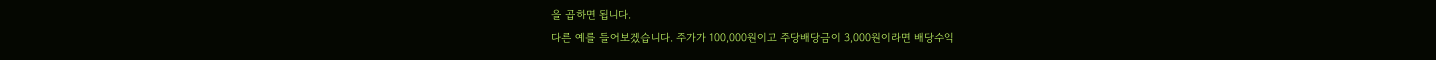을 곱하면 됩니다.
다른 예를 들어보겠습니다. 주가가 100,000원이고 주당배당금이 3,000원이라면 배당수익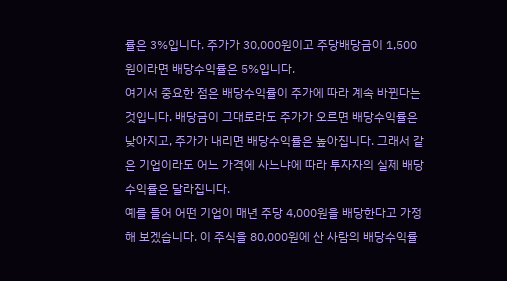률은 3%입니다. 주가가 30,000원이고 주당배당금이 1,500원이라면 배당수익률은 5%입니다.
여기서 중요한 점은 배당수익률이 주가에 따라 계속 바뀐다는 것입니다. 배당금이 그대로라도 주가가 오르면 배당수익률은 낮아지고, 주가가 내리면 배당수익률은 높아집니다. 그래서 같은 기업이라도 어느 가격에 사느냐에 따라 투자자의 실제 배당수익률은 달라집니다.
예를 들어 어떤 기업이 매년 주당 4,000원을 배당한다고 가정해 보겠습니다. 이 주식을 80,000원에 산 사람의 배당수익률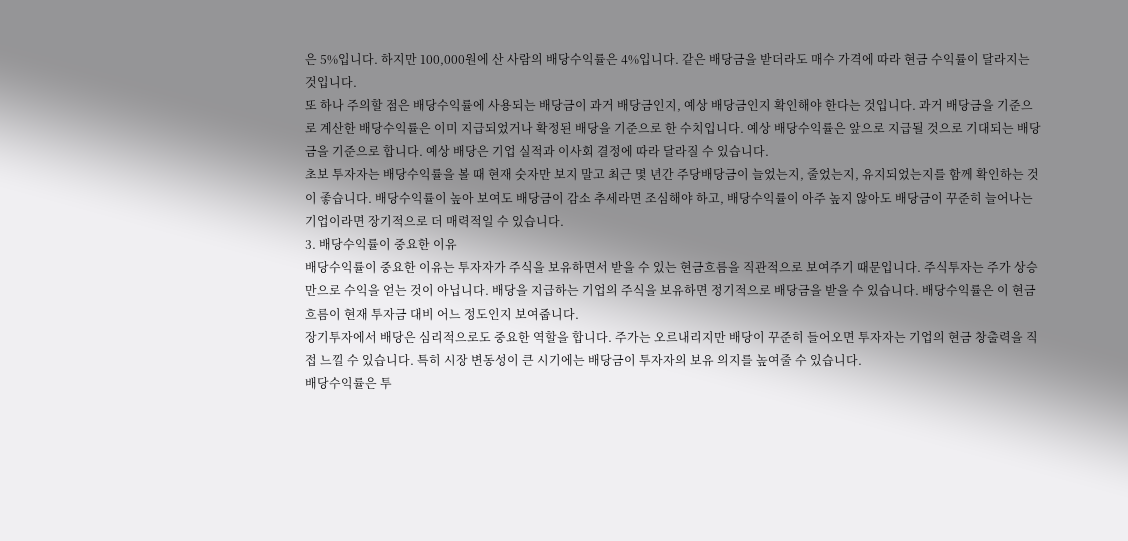은 5%입니다. 하지만 100,000원에 산 사람의 배당수익률은 4%입니다. 같은 배당금을 받더라도 매수 가격에 따라 현금 수익률이 달라지는 것입니다.
또 하나 주의할 점은 배당수익률에 사용되는 배당금이 과거 배당금인지, 예상 배당금인지 확인해야 한다는 것입니다. 과거 배당금을 기준으로 계산한 배당수익률은 이미 지급되었거나 확정된 배당을 기준으로 한 수치입니다. 예상 배당수익률은 앞으로 지급될 것으로 기대되는 배당금을 기준으로 합니다. 예상 배당은 기업 실적과 이사회 결정에 따라 달라질 수 있습니다.
초보 투자자는 배당수익률을 볼 때 현재 숫자만 보지 말고 최근 몇 년간 주당배당금이 늘었는지, 줄었는지, 유지되었는지를 함께 확인하는 것이 좋습니다. 배당수익률이 높아 보여도 배당금이 감소 추세라면 조심해야 하고, 배당수익률이 아주 높지 않아도 배당금이 꾸준히 늘어나는 기업이라면 장기적으로 더 매력적일 수 있습니다.
3. 배당수익률이 중요한 이유
배당수익률이 중요한 이유는 투자자가 주식을 보유하면서 받을 수 있는 현금흐름을 직관적으로 보여주기 때문입니다. 주식투자는 주가 상승만으로 수익을 얻는 것이 아닙니다. 배당을 지급하는 기업의 주식을 보유하면 정기적으로 배당금을 받을 수 있습니다. 배당수익률은 이 현금흐름이 현재 투자금 대비 어느 정도인지 보여줍니다.
장기투자에서 배당은 심리적으로도 중요한 역할을 합니다. 주가는 오르내리지만 배당이 꾸준히 들어오면 투자자는 기업의 현금 창출력을 직접 느낄 수 있습니다. 특히 시장 변동성이 큰 시기에는 배당금이 투자자의 보유 의지를 높여줄 수 있습니다.
배당수익률은 투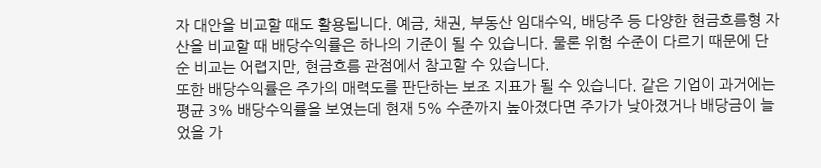자 대안을 비교할 때도 활용됩니다. 예금, 채권, 부동산 임대수익, 배당주 등 다양한 현금흐름형 자산을 비교할 때 배당수익률은 하나의 기준이 될 수 있습니다. 물론 위험 수준이 다르기 때문에 단순 비교는 어렵지만, 현금흐름 관점에서 참고할 수 있습니다.
또한 배당수익률은 주가의 매력도를 판단하는 보조 지표가 될 수 있습니다. 같은 기업이 과거에는 평균 3% 배당수익률을 보였는데 현재 5% 수준까지 높아졌다면 주가가 낮아졌거나 배당금이 늘었을 가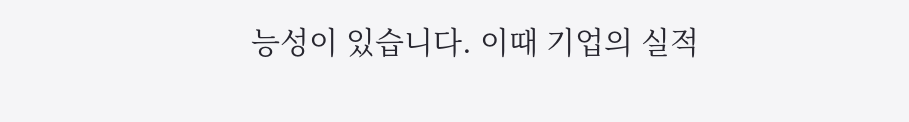능성이 있습니다. 이때 기업의 실적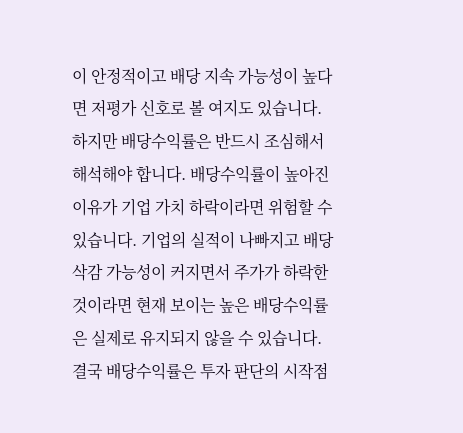이 안정적이고 배당 지속 가능성이 높다면 저평가 신호로 볼 여지도 있습니다.
하지만 배당수익률은 반드시 조심해서 해석해야 합니다. 배당수익률이 높아진 이유가 기업 가치 하락이라면 위험할 수 있습니다. 기업의 실적이 나빠지고 배당 삭감 가능성이 커지면서 주가가 하락한 것이라면 현재 보이는 높은 배당수익률은 실제로 유지되지 않을 수 있습니다.
결국 배당수익률은 투자 판단의 시작점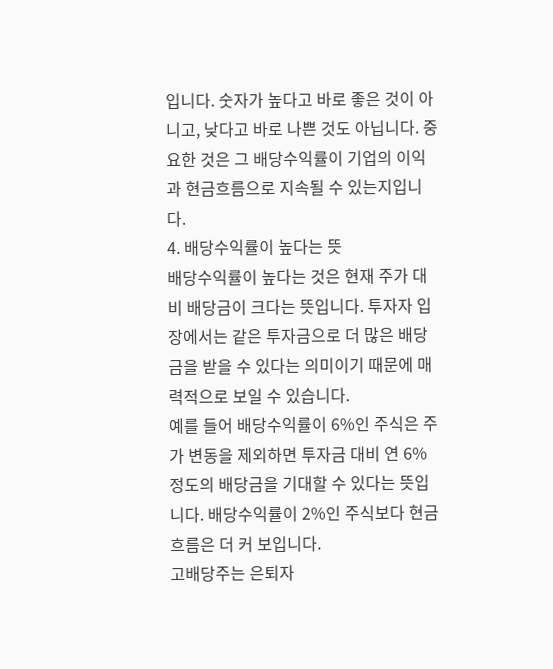입니다. 숫자가 높다고 바로 좋은 것이 아니고, 낮다고 바로 나쁜 것도 아닙니다. 중요한 것은 그 배당수익률이 기업의 이익과 현금흐름으로 지속될 수 있는지입니다.
4. 배당수익률이 높다는 뜻
배당수익률이 높다는 것은 현재 주가 대비 배당금이 크다는 뜻입니다. 투자자 입장에서는 같은 투자금으로 더 많은 배당금을 받을 수 있다는 의미이기 때문에 매력적으로 보일 수 있습니다.
예를 들어 배당수익률이 6%인 주식은 주가 변동을 제외하면 투자금 대비 연 6% 정도의 배당금을 기대할 수 있다는 뜻입니다. 배당수익률이 2%인 주식보다 현금흐름은 더 커 보입니다.
고배당주는 은퇴자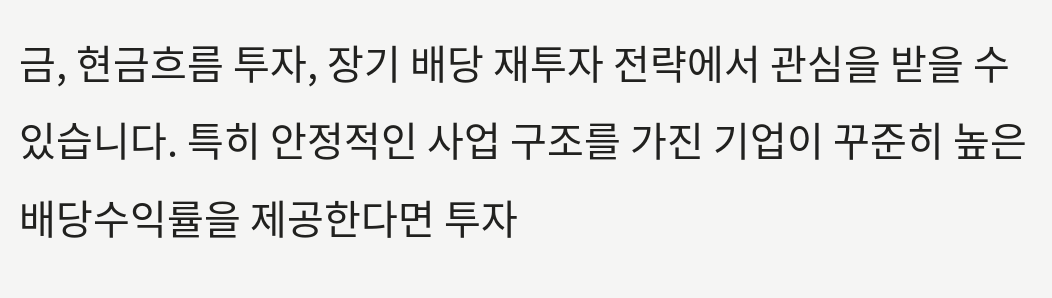금, 현금흐름 투자, 장기 배당 재투자 전략에서 관심을 받을 수 있습니다. 특히 안정적인 사업 구조를 가진 기업이 꾸준히 높은 배당수익률을 제공한다면 투자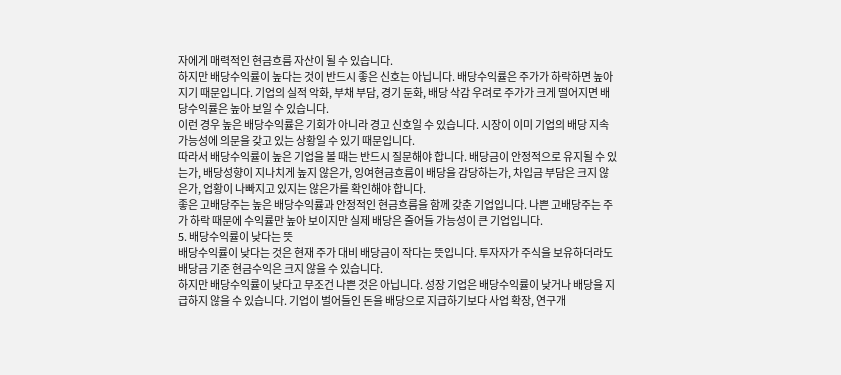자에게 매력적인 현금흐름 자산이 될 수 있습니다.
하지만 배당수익률이 높다는 것이 반드시 좋은 신호는 아닙니다. 배당수익률은 주가가 하락하면 높아지기 때문입니다. 기업의 실적 악화, 부채 부담, 경기 둔화, 배당 삭감 우려로 주가가 크게 떨어지면 배당수익률은 높아 보일 수 있습니다.
이런 경우 높은 배당수익률은 기회가 아니라 경고 신호일 수 있습니다. 시장이 이미 기업의 배당 지속 가능성에 의문을 갖고 있는 상황일 수 있기 때문입니다.
따라서 배당수익률이 높은 기업을 볼 때는 반드시 질문해야 합니다. 배당금이 안정적으로 유지될 수 있는가, 배당성향이 지나치게 높지 않은가, 잉여현금흐름이 배당을 감당하는가, 차입금 부담은 크지 않은가, 업황이 나빠지고 있지는 않은가를 확인해야 합니다.
좋은 고배당주는 높은 배당수익률과 안정적인 현금흐름을 함께 갖춘 기업입니다. 나쁜 고배당주는 주가 하락 때문에 수익률만 높아 보이지만 실제 배당은 줄어들 가능성이 큰 기업입니다.
5. 배당수익률이 낮다는 뜻
배당수익률이 낮다는 것은 현재 주가 대비 배당금이 작다는 뜻입니다. 투자자가 주식을 보유하더라도 배당금 기준 현금수익은 크지 않을 수 있습니다.
하지만 배당수익률이 낮다고 무조건 나쁜 것은 아닙니다. 성장 기업은 배당수익률이 낮거나 배당을 지급하지 않을 수 있습니다. 기업이 벌어들인 돈을 배당으로 지급하기보다 사업 확장, 연구개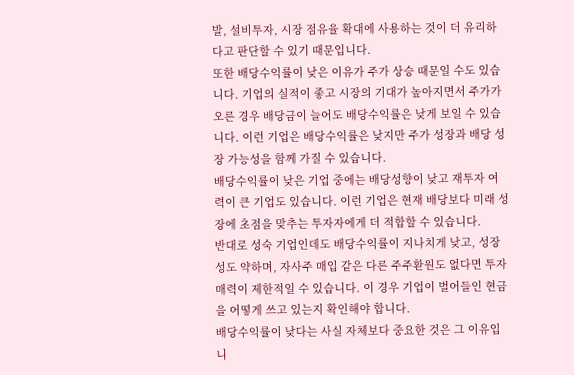발, 설비투자, 시장 점유율 확대에 사용하는 것이 더 유리하다고 판단할 수 있기 때문입니다.
또한 배당수익률이 낮은 이유가 주가 상승 때문일 수도 있습니다. 기업의 실적이 좋고 시장의 기대가 높아지면서 주가가 오른 경우 배당금이 늘어도 배당수익률은 낮게 보일 수 있습니다. 이런 기업은 배당수익률은 낮지만 주가 성장과 배당 성장 가능성을 함께 가질 수 있습니다.
배당수익률이 낮은 기업 중에는 배당성향이 낮고 재투자 여력이 큰 기업도 있습니다. 이런 기업은 현재 배당보다 미래 성장에 초점을 맞추는 투자자에게 더 적합할 수 있습니다.
반대로 성숙 기업인데도 배당수익률이 지나치게 낮고, 성장성도 약하며, 자사주 매입 같은 다른 주주환원도 없다면 투자 매력이 제한적일 수 있습니다. 이 경우 기업이 벌어들인 현금을 어떻게 쓰고 있는지 확인해야 합니다.
배당수익률이 낮다는 사실 자체보다 중요한 것은 그 이유입니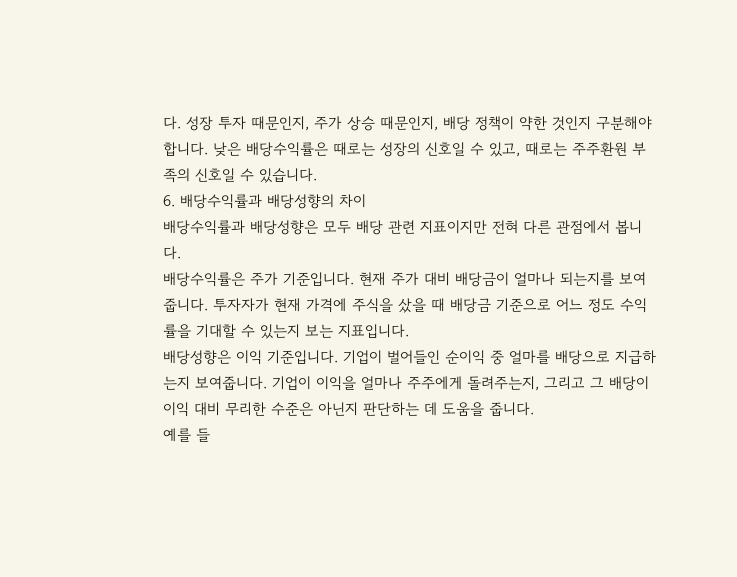다. 성장 투자 때문인지, 주가 상승 때문인지, 배당 정책이 약한 것인지 구분해야 합니다. 낮은 배당수익률은 때로는 성장의 신호일 수 있고, 때로는 주주환원 부족의 신호일 수 있습니다.
6. 배당수익률과 배당성향의 차이
배당수익률과 배당성향은 모두 배당 관련 지표이지만 전혀 다른 관점에서 봅니다.
배당수익률은 주가 기준입니다. 현재 주가 대비 배당금이 얼마나 되는지를 보여줍니다. 투자자가 현재 가격에 주식을 샀을 때 배당금 기준으로 어느 정도 수익률을 기대할 수 있는지 보는 지표입니다.
배당성향은 이익 기준입니다. 기업이 벌어들인 순이익 중 얼마를 배당으로 지급하는지 보여줍니다. 기업이 이익을 얼마나 주주에게 돌려주는지, 그리고 그 배당이 이익 대비 무리한 수준은 아닌지 판단하는 데 도움을 줍니다.
예를 들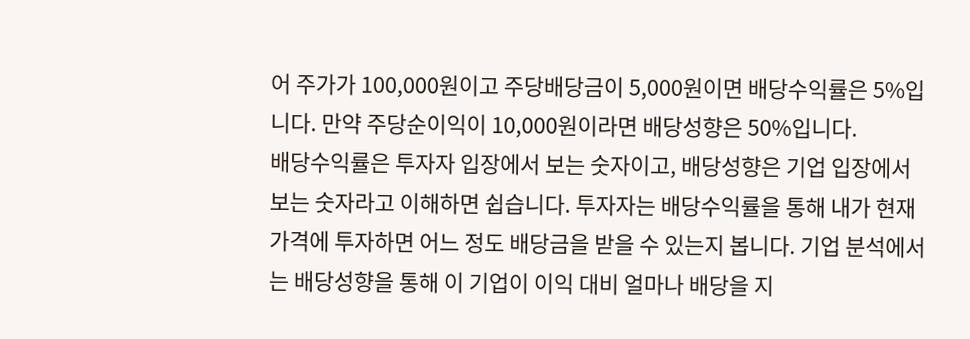어 주가가 100,000원이고 주당배당금이 5,000원이면 배당수익률은 5%입니다. 만약 주당순이익이 10,000원이라면 배당성향은 50%입니다.
배당수익률은 투자자 입장에서 보는 숫자이고, 배당성향은 기업 입장에서 보는 숫자라고 이해하면 쉽습니다. 투자자는 배당수익률을 통해 내가 현재 가격에 투자하면 어느 정도 배당금을 받을 수 있는지 봅니다. 기업 분석에서는 배당성향을 통해 이 기업이 이익 대비 얼마나 배당을 지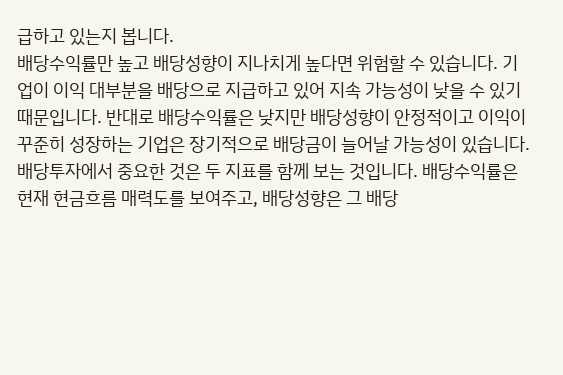급하고 있는지 봅니다.
배당수익률만 높고 배당성향이 지나치게 높다면 위험할 수 있습니다. 기업이 이익 대부분을 배당으로 지급하고 있어 지속 가능성이 낮을 수 있기 때문입니다. 반대로 배당수익률은 낮지만 배당성향이 안정적이고 이익이 꾸준히 성장하는 기업은 장기적으로 배당금이 늘어날 가능성이 있습니다.
배당투자에서 중요한 것은 두 지표를 함께 보는 것입니다. 배당수익률은 현재 현금흐름 매력도를 보여주고, 배당성향은 그 배당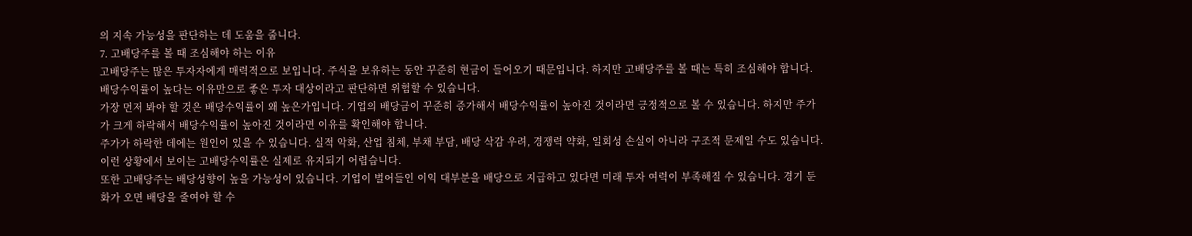의 지속 가능성을 판단하는 데 도움을 줍니다.
7. 고배당주를 볼 때 조심해야 하는 이유
고배당주는 많은 투자자에게 매력적으로 보입니다. 주식을 보유하는 동안 꾸준히 현금이 들어오기 때문입니다. 하지만 고배당주를 볼 때는 특히 조심해야 합니다. 배당수익률이 높다는 이유만으로 좋은 투자 대상이라고 판단하면 위험할 수 있습니다.
가장 먼저 봐야 할 것은 배당수익률이 왜 높은가입니다. 기업의 배당금이 꾸준히 증가해서 배당수익률이 높아진 것이라면 긍정적으로 볼 수 있습니다. 하지만 주가가 크게 하락해서 배당수익률이 높아진 것이라면 이유를 확인해야 합니다.
주가가 하락한 데에는 원인이 있을 수 있습니다. 실적 악화, 산업 침체, 부채 부담, 배당 삭감 우려, 경쟁력 약화, 일회성 손실이 아니라 구조적 문제일 수도 있습니다. 이런 상황에서 보이는 고배당수익률은 실제로 유지되기 어렵습니다.
또한 고배당주는 배당성향이 높을 가능성이 있습니다. 기업이 벌어들인 이익 대부분을 배당으로 지급하고 있다면 미래 투자 여력이 부족해질 수 있습니다. 경기 둔화가 오면 배당을 줄여야 할 수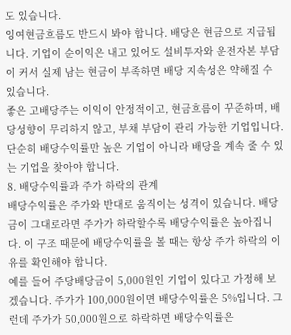도 있습니다.
잉여현금흐름도 반드시 봐야 합니다. 배당은 현금으로 지급됩니다. 기업이 순이익은 내고 있어도 설비투자와 운전자본 부담이 커서 실제 남는 현금이 부족하면 배당 지속성은 약해질 수 있습니다.
좋은 고배당주는 이익이 안정적이고, 현금흐름이 꾸준하며, 배당성향이 무리하지 않고, 부채 부담이 관리 가능한 기업입니다. 단순히 배당수익률만 높은 기업이 아니라 배당을 계속 줄 수 있는 기업을 찾아야 합니다.
8. 배당수익률과 주가 하락의 관계
배당수익률은 주가와 반대로 움직이는 성격이 있습니다. 배당금이 그대로라면 주가가 하락할수록 배당수익률은 높아집니다. 이 구조 때문에 배당수익률을 볼 때는 항상 주가 하락의 이유를 확인해야 합니다.
예를 들어 주당배당금이 5,000원인 기업이 있다고 가정해 보겠습니다. 주가가 100,000원이면 배당수익률은 5%입니다. 그런데 주가가 50,000원으로 하락하면 배당수익률은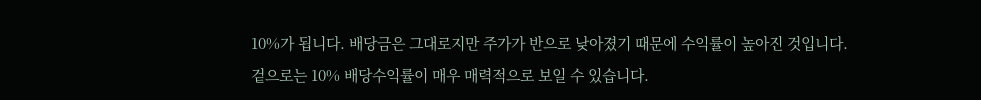10%가 됩니다. 배당금은 그대로지만 주가가 반으로 낮아졌기 때문에 수익률이 높아진 것입니다.
겉으로는 10% 배당수익률이 매우 매력적으로 보일 수 있습니다.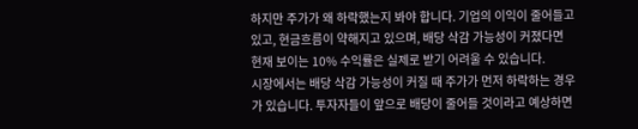하지만 주가가 왜 하락했는지 봐야 합니다. 기업의 이익이 줄어들고 있고, 현금흐름이 약해지고 있으며, 배당 삭감 가능성이 커졌다면 현재 보이는 10% 수익률은 실제로 받기 어려울 수 있습니다.
시장에서는 배당 삭감 가능성이 커질 때 주가가 먼저 하락하는 경우가 있습니다. 투자자들이 앞으로 배당이 줄어들 것이라고 예상하면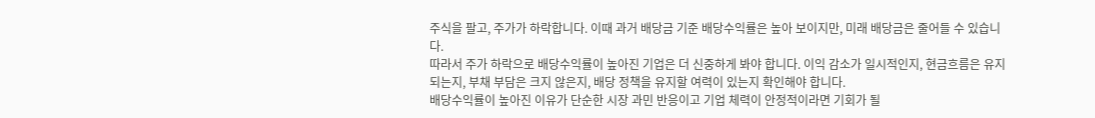주식을 팔고, 주가가 하락합니다. 이때 과거 배당금 기준 배당수익률은 높아 보이지만, 미래 배당금은 줄어들 수 있습니다.
따라서 주가 하락으로 배당수익률이 높아진 기업은 더 신중하게 봐야 합니다. 이익 감소가 일시적인지, 현금흐름은 유지되는지, 부채 부담은 크지 않은지, 배당 정책을 유지할 여력이 있는지 확인해야 합니다.
배당수익률이 높아진 이유가 단순한 시장 과민 반응이고 기업 체력이 안정적이라면 기회가 될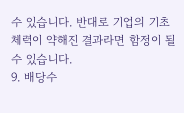수 있습니다. 반대로 기업의 기초 체력이 약해진 결과라면 함정이 될 수 있습니다.
9. 배당수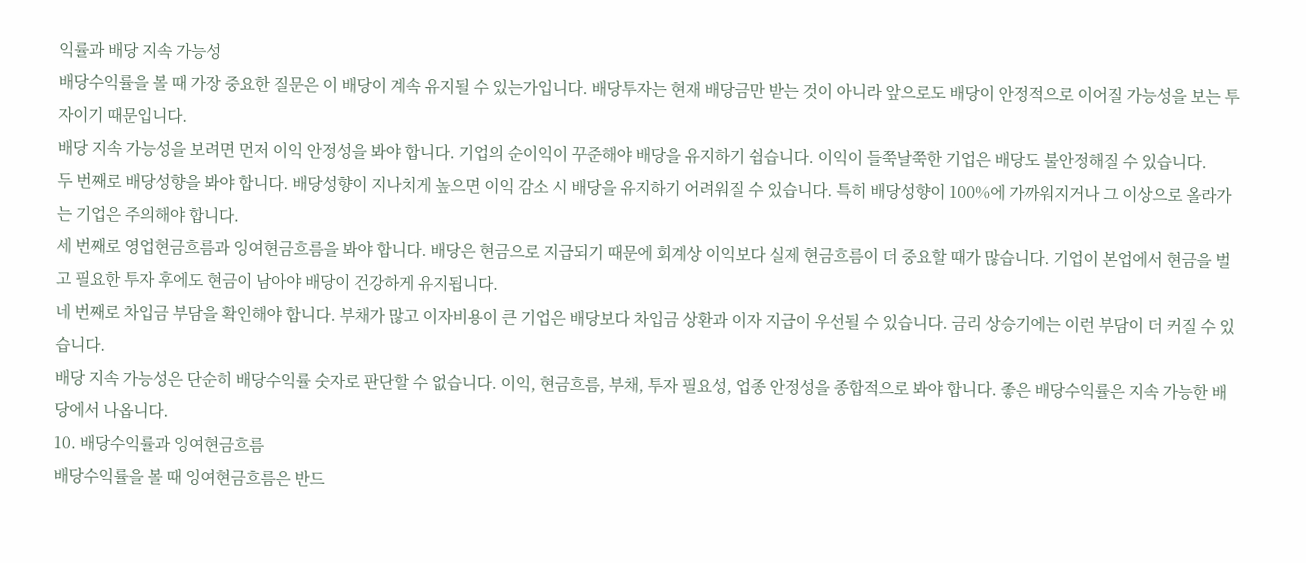익률과 배당 지속 가능성
배당수익률을 볼 때 가장 중요한 질문은 이 배당이 계속 유지될 수 있는가입니다. 배당투자는 현재 배당금만 받는 것이 아니라 앞으로도 배당이 안정적으로 이어질 가능성을 보는 투자이기 때문입니다.
배당 지속 가능성을 보려면 먼저 이익 안정성을 봐야 합니다. 기업의 순이익이 꾸준해야 배당을 유지하기 쉽습니다. 이익이 들쭉날쭉한 기업은 배당도 불안정해질 수 있습니다.
두 번째로 배당성향을 봐야 합니다. 배당성향이 지나치게 높으면 이익 감소 시 배당을 유지하기 어려워질 수 있습니다. 특히 배당성향이 100%에 가까워지거나 그 이상으로 올라가는 기업은 주의해야 합니다.
세 번째로 영업현금흐름과 잉여현금흐름을 봐야 합니다. 배당은 현금으로 지급되기 때문에 회계상 이익보다 실제 현금흐름이 더 중요할 때가 많습니다. 기업이 본업에서 현금을 벌고 필요한 투자 후에도 현금이 남아야 배당이 건강하게 유지됩니다.
네 번째로 차입금 부담을 확인해야 합니다. 부채가 많고 이자비용이 큰 기업은 배당보다 차입금 상환과 이자 지급이 우선될 수 있습니다. 금리 상승기에는 이런 부담이 더 커질 수 있습니다.
배당 지속 가능성은 단순히 배당수익률 숫자로 판단할 수 없습니다. 이익, 현금흐름, 부채, 투자 필요성, 업종 안정성을 종합적으로 봐야 합니다. 좋은 배당수익률은 지속 가능한 배당에서 나옵니다.
10. 배당수익률과 잉여현금흐름
배당수익률을 볼 때 잉여현금흐름은 반드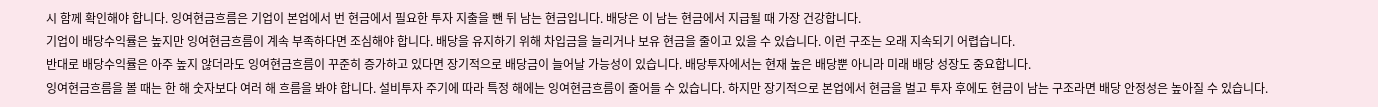시 함께 확인해야 합니다. 잉여현금흐름은 기업이 본업에서 번 현금에서 필요한 투자 지출을 뺀 뒤 남는 현금입니다. 배당은 이 남는 현금에서 지급될 때 가장 건강합니다.
기업이 배당수익률은 높지만 잉여현금흐름이 계속 부족하다면 조심해야 합니다. 배당을 유지하기 위해 차입금을 늘리거나 보유 현금을 줄이고 있을 수 있습니다. 이런 구조는 오래 지속되기 어렵습니다.
반대로 배당수익률은 아주 높지 않더라도 잉여현금흐름이 꾸준히 증가하고 있다면 장기적으로 배당금이 늘어날 가능성이 있습니다. 배당투자에서는 현재 높은 배당뿐 아니라 미래 배당 성장도 중요합니다.
잉여현금흐름을 볼 때는 한 해 숫자보다 여러 해 흐름을 봐야 합니다. 설비투자 주기에 따라 특정 해에는 잉여현금흐름이 줄어들 수 있습니다. 하지만 장기적으로 본업에서 현금을 벌고 투자 후에도 현금이 남는 구조라면 배당 안정성은 높아질 수 있습니다.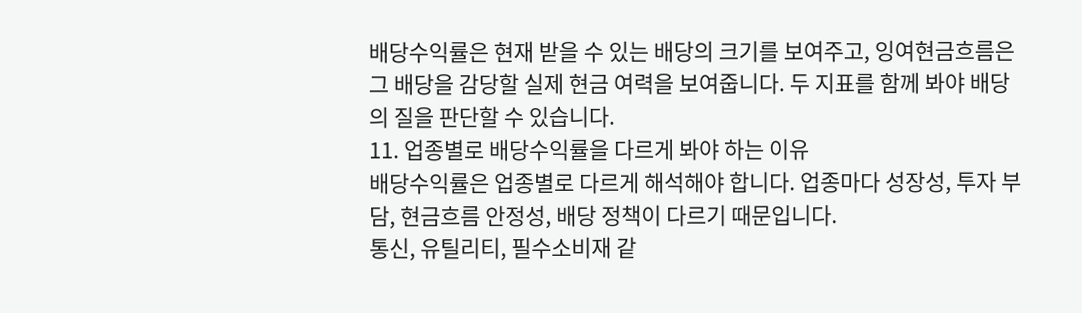배당수익률은 현재 받을 수 있는 배당의 크기를 보여주고, 잉여현금흐름은 그 배당을 감당할 실제 현금 여력을 보여줍니다. 두 지표를 함께 봐야 배당의 질을 판단할 수 있습니다.
11. 업종별로 배당수익률을 다르게 봐야 하는 이유
배당수익률은 업종별로 다르게 해석해야 합니다. 업종마다 성장성, 투자 부담, 현금흐름 안정성, 배당 정책이 다르기 때문입니다.
통신, 유틸리티, 필수소비재 같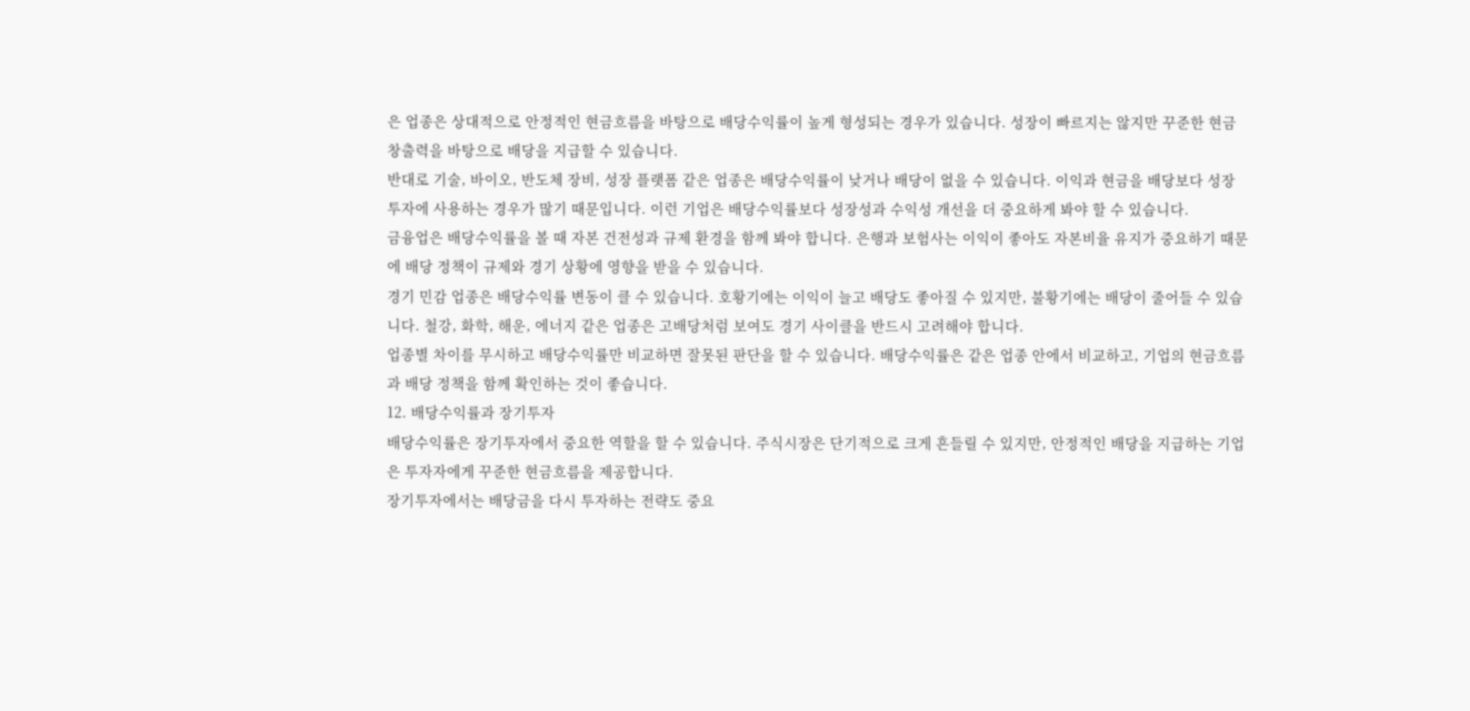은 업종은 상대적으로 안정적인 현금흐름을 바탕으로 배당수익률이 높게 형성되는 경우가 있습니다. 성장이 빠르지는 않지만 꾸준한 현금 창출력을 바탕으로 배당을 지급할 수 있습니다.
반대로 기술, 바이오, 반도체 장비, 성장 플랫폼 같은 업종은 배당수익률이 낮거나 배당이 없을 수 있습니다. 이익과 현금을 배당보다 성장 투자에 사용하는 경우가 많기 때문입니다. 이런 기업은 배당수익률보다 성장성과 수익성 개선을 더 중요하게 봐야 할 수 있습니다.
금융업은 배당수익률을 볼 때 자본 건전성과 규제 환경을 함께 봐야 합니다. 은행과 보험사는 이익이 좋아도 자본비율 유지가 중요하기 때문에 배당 정책이 규제와 경기 상황에 영향을 받을 수 있습니다.
경기 민감 업종은 배당수익률 변동이 클 수 있습니다. 호황기에는 이익이 늘고 배당도 좋아질 수 있지만, 불황기에는 배당이 줄어들 수 있습니다. 철강, 화학, 해운, 에너지 같은 업종은 고배당처럼 보여도 경기 사이클을 반드시 고려해야 합니다.
업종별 차이를 무시하고 배당수익률만 비교하면 잘못된 판단을 할 수 있습니다. 배당수익률은 같은 업종 안에서 비교하고, 기업의 현금흐름과 배당 정책을 함께 확인하는 것이 좋습니다.
12. 배당수익률과 장기투자
배당수익률은 장기투자에서 중요한 역할을 할 수 있습니다. 주식시장은 단기적으로 크게 흔들릴 수 있지만, 안정적인 배당을 지급하는 기업은 투자자에게 꾸준한 현금흐름을 제공합니다.
장기투자에서는 배당금을 다시 투자하는 전략도 중요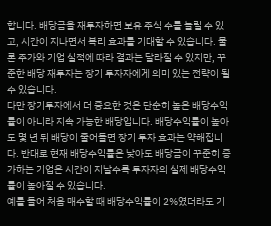합니다. 배당금을 재투자하면 보유 주식 수를 늘릴 수 있고, 시간이 지나면서 복리 효과를 기대할 수 있습니다. 물론 주가와 기업 실적에 따라 결과는 달라질 수 있지만, 꾸준한 배당 재투자는 장기 투자자에게 의미 있는 전략이 될 수 있습니다.
다만 장기투자에서 더 중요한 것은 단순히 높은 배당수익률이 아니라 지속 가능한 배당입니다. 배당수익률이 높아도 몇 년 뒤 배당이 줄어들면 장기 투자 효과는 약해집니다. 반대로 현재 배당수익률은 낮아도 배당금이 꾸준히 증가하는 기업은 시간이 지날수록 투자자의 실제 배당수익률이 높아질 수 있습니다.
예를 들어 처음 매수할 때 배당수익률이 2%였더라도 기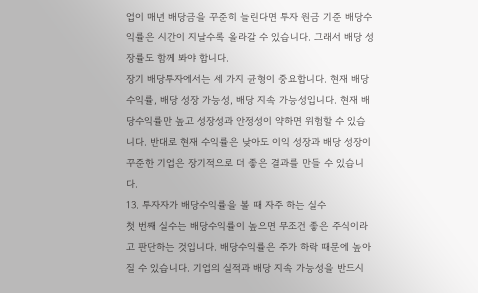업이 매년 배당금을 꾸준히 늘린다면 투자 원금 기준 배당수익률은 시간이 지날수록 올라갈 수 있습니다. 그래서 배당 성장률도 함께 봐야 합니다.
장기 배당투자에서는 세 가지 균형이 중요합니다. 현재 배당수익률, 배당 성장 가능성, 배당 지속 가능성입니다. 현재 배당수익률만 높고 성장성과 안정성이 약하면 위험할 수 있습니다. 반대로 현재 수익률은 낮아도 이익 성장과 배당 성장이 꾸준한 기업은 장기적으로 더 좋은 결과를 만들 수 있습니다.
13. 투자자가 배당수익률을 볼 때 자주 하는 실수
첫 번째 실수는 배당수익률이 높으면 무조건 좋은 주식이라고 판단하는 것입니다. 배당수익률은 주가 하락 때문에 높아질 수 있습니다. 기업의 실적과 배당 지속 가능성을 반드시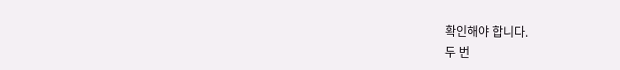확인해야 합니다.
두 번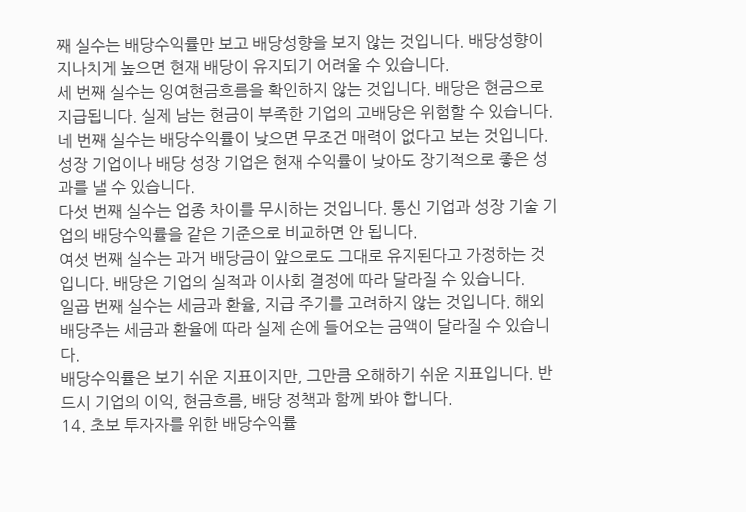째 실수는 배당수익률만 보고 배당성향을 보지 않는 것입니다. 배당성향이 지나치게 높으면 현재 배당이 유지되기 어려울 수 있습니다.
세 번째 실수는 잉여현금흐름을 확인하지 않는 것입니다. 배당은 현금으로 지급됩니다. 실제 남는 현금이 부족한 기업의 고배당은 위험할 수 있습니다.
네 번째 실수는 배당수익률이 낮으면 무조건 매력이 없다고 보는 것입니다. 성장 기업이나 배당 성장 기업은 현재 수익률이 낮아도 장기적으로 좋은 성과를 낼 수 있습니다.
다섯 번째 실수는 업종 차이를 무시하는 것입니다. 통신 기업과 성장 기술 기업의 배당수익률을 같은 기준으로 비교하면 안 됩니다.
여섯 번째 실수는 과거 배당금이 앞으로도 그대로 유지된다고 가정하는 것입니다. 배당은 기업의 실적과 이사회 결정에 따라 달라질 수 있습니다.
일곱 번째 실수는 세금과 환율, 지급 주기를 고려하지 않는 것입니다. 해외 배당주는 세금과 환율에 따라 실제 손에 들어오는 금액이 달라질 수 있습니다.
배당수익률은 보기 쉬운 지표이지만, 그만큼 오해하기 쉬운 지표입니다. 반드시 기업의 이익, 현금흐름, 배당 정책과 함께 봐야 합니다.
14. 초보 투자자를 위한 배당수익률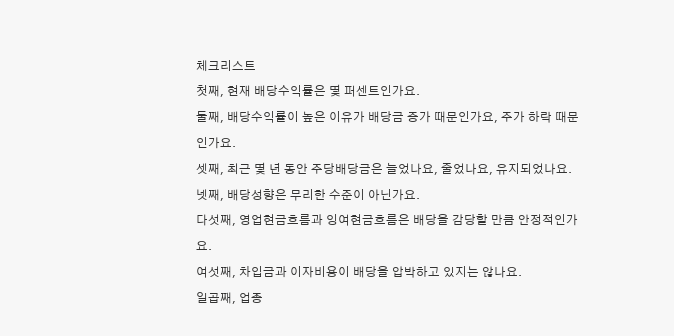체크리스트
첫째, 현재 배당수익률은 몇 퍼센트인가요.
둘째, 배당수익률이 높은 이유가 배당금 증가 때문인가요, 주가 하락 때문인가요.
셋째, 최근 몇 년 동안 주당배당금은 늘었나요, 줄었나요, 유지되었나요.
넷째, 배당성향은 무리한 수준이 아닌가요.
다섯째, 영업현금흐름과 잉여현금흐름은 배당을 감당할 만큼 안정적인가요.
여섯째, 차입금과 이자비용이 배당을 압박하고 있지는 않나요.
일곱째, 업종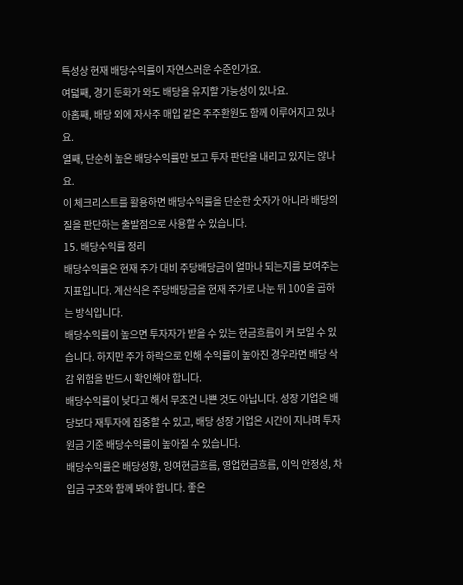특성상 현재 배당수익률이 자연스러운 수준인가요.
여덟째, 경기 둔화가 와도 배당을 유지할 가능성이 있나요.
아홉째, 배당 외에 자사주 매입 같은 주주환원도 함께 이루어지고 있나요.
열째, 단순히 높은 배당수익률만 보고 투자 판단을 내리고 있지는 않나요.
이 체크리스트를 활용하면 배당수익률을 단순한 숫자가 아니라 배당의 질을 판단하는 출발점으로 사용할 수 있습니다.
15. 배당수익률 정리
배당수익률은 현재 주가 대비 주당배당금이 얼마나 되는지를 보여주는 지표입니다. 계산식은 주당배당금을 현재 주가로 나눈 뒤 100을 곱하는 방식입니다.
배당수익률이 높으면 투자자가 받을 수 있는 현금흐름이 커 보일 수 있습니다. 하지만 주가 하락으로 인해 수익률이 높아진 경우라면 배당 삭감 위험을 반드시 확인해야 합니다.
배당수익률이 낮다고 해서 무조건 나쁜 것도 아닙니다. 성장 기업은 배당보다 재투자에 집중할 수 있고, 배당 성장 기업은 시간이 지나며 투자 원금 기준 배당수익률이 높아질 수 있습니다.
배당수익률은 배당성향, 잉여현금흐름, 영업현금흐름, 이익 안정성, 차입금 구조와 함께 봐야 합니다. 좋은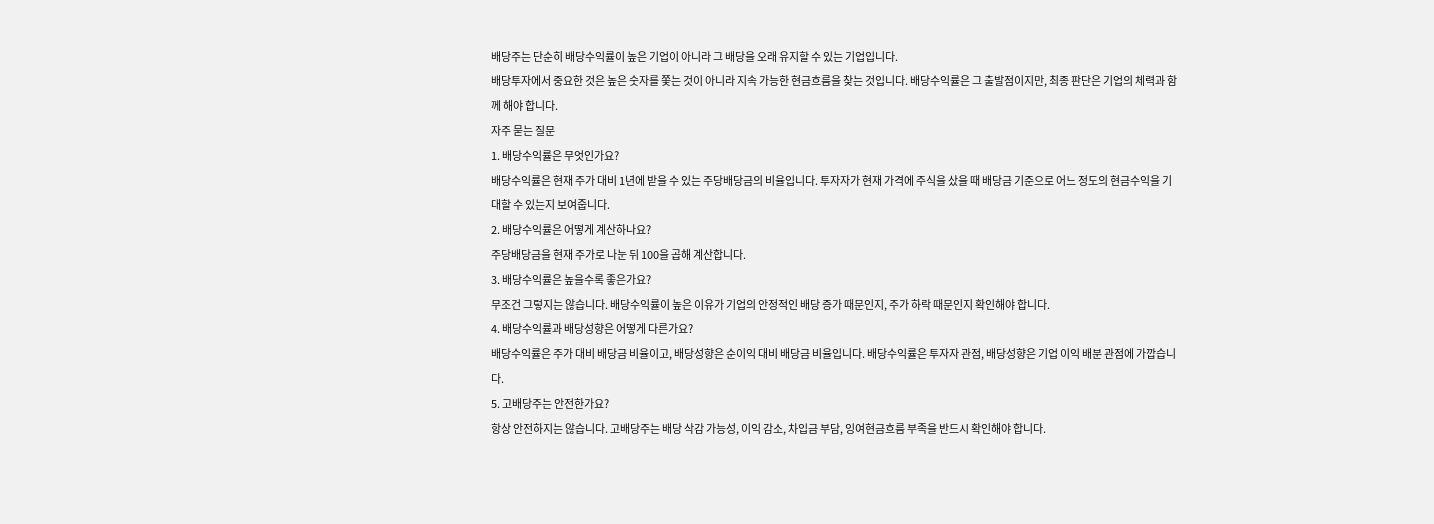배당주는 단순히 배당수익률이 높은 기업이 아니라 그 배당을 오래 유지할 수 있는 기업입니다.
배당투자에서 중요한 것은 높은 숫자를 쫓는 것이 아니라 지속 가능한 현금흐름을 찾는 것입니다. 배당수익률은 그 출발점이지만, 최종 판단은 기업의 체력과 함께 해야 합니다.
자주 묻는 질문
1. 배당수익률은 무엇인가요?
배당수익률은 현재 주가 대비 1년에 받을 수 있는 주당배당금의 비율입니다. 투자자가 현재 가격에 주식을 샀을 때 배당금 기준으로 어느 정도의 현금수익을 기대할 수 있는지 보여줍니다.
2. 배당수익률은 어떻게 계산하나요?
주당배당금을 현재 주가로 나눈 뒤 100을 곱해 계산합니다.
3. 배당수익률은 높을수록 좋은가요?
무조건 그렇지는 않습니다. 배당수익률이 높은 이유가 기업의 안정적인 배당 증가 때문인지, 주가 하락 때문인지 확인해야 합니다.
4. 배당수익률과 배당성향은 어떻게 다른가요?
배당수익률은 주가 대비 배당금 비율이고, 배당성향은 순이익 대비 배당금 비율입니다. 배당수익률은 투자자 관점, 배당성향은 기업 이익 배분 관점에 가깝습니다.
5. 고배당주는 안전한가요?
항상 안전하지는 않습니다. 고배당주는 배당 삭감 가능성, 이익 감소, 차입금 부담, 잉여현금흐름 부족을 반드시 확인해야 합니다.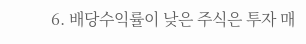6. 배당수익률이 낮은 주식은 투자 매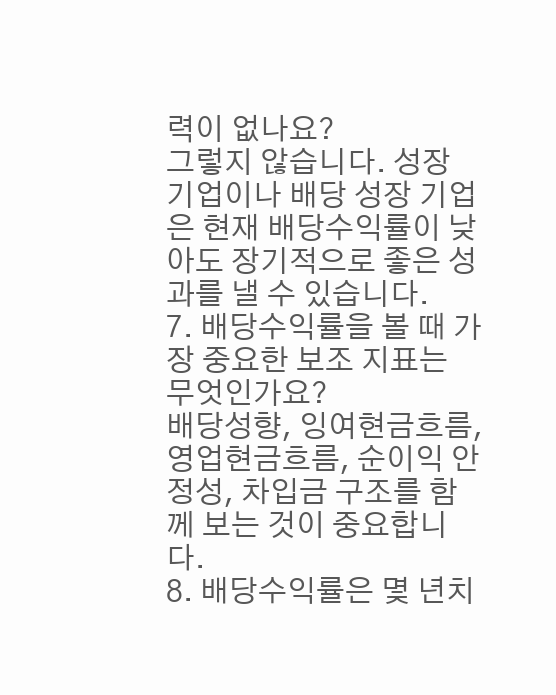력이 없나요?
그렇지 않습니다. 성장 기업이나 배당 성장 기업은 현재 배당수익률이 낮아도 장기적으로 좋은 성과를 낼 수 있습니다.
7. 배당수익률을 볼 때 가장 중요한 보조 지표는 무엇인가요?
배당성향, 잉여현금흐름, 영업현금흐름, 순이익 안정성, 차입금 구조를 함께 보는 것이 중요합니다.
8. 배당수익률은 몇 년치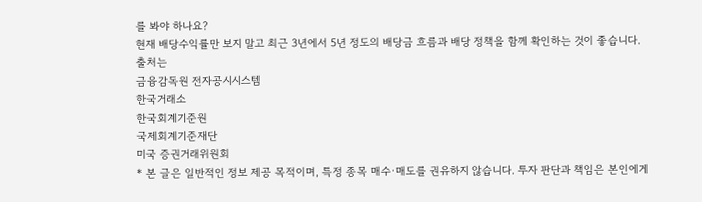를 봐야 하나요?
현재 배당수익률만 보지 말고 최근 3년에서 5년 정도의 배당금 흐름과 배당 정책을 함께 확인하는 것이 좋습니다.
출처는
금융감독원 전자공시시스템
한국거래소
한국회계기준원
국제회계기준재단
미국 증권거래위원회
* 본 글은 일반적인 정보 제공 목적이며, 특정 종목 매수·매도를 권유하지 않습니다. 투자 판단과 책임은 본인에게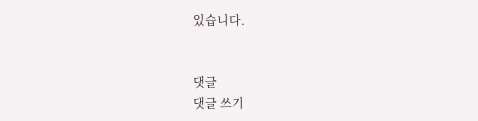있습니다.


댓글
댓글 쓰기